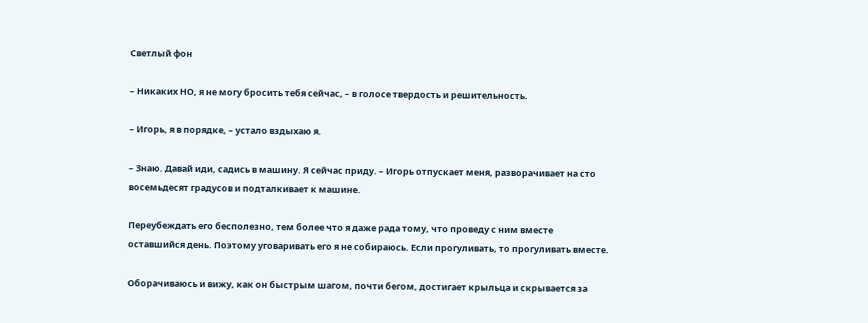Светлый фон

– Никаких НО, я не могу бросить тебя сейчас, – в голосе твердость и решительность.

– Игорь, я в порядке, – устало вздыхаю я.

– Знаю. Давай иди, садись в машину. Я сейчас приду. – Игорь отпускает меня, разворачивает на сто восемьдесят градусов и подталкивает к машине.

Переубеждать его бесполезно, тем более что я даже рада тому, что проведу с ним вместе оставшийся день. Поэтому уговаривать его я не собираюсь. Если прогуливать, то прогуливать вместе.

Оборачиваюсь и вижу, как он быстрым шагом, почти бегом, достигает крыльца и скрывается за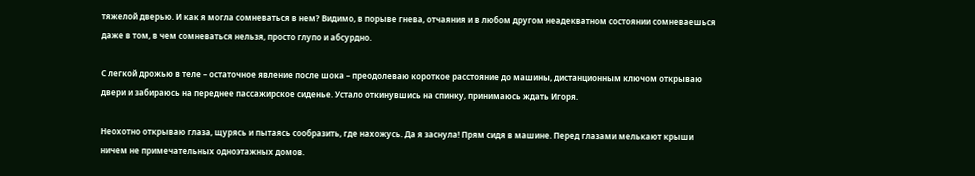тяжелой дверью. И как я могла сомневаться в нем? Видимо, в порыве гнева, отчаяния и в любом другом неадекватном состоянии сомневаешься даже в том, в чем сомневаться нельзя, просто глупо и абсурдно.

С легкой дрожью в теле – остаточное явление после шока – преодолеваю короткое расстояние до машины, дистанционным ключом открываю двери и забираюсь на переднее пассажирское сиденье. Устало откинувшись на спинку, принимаюсь ждать Игоря.

Неохотно открываю глаза, щурясь и пытаясь сообразить, где нахожусь. Да я заснула! Прям сидя в машине. Перед глазами мелькают крыши ничем не примечательных одноэтажных домов.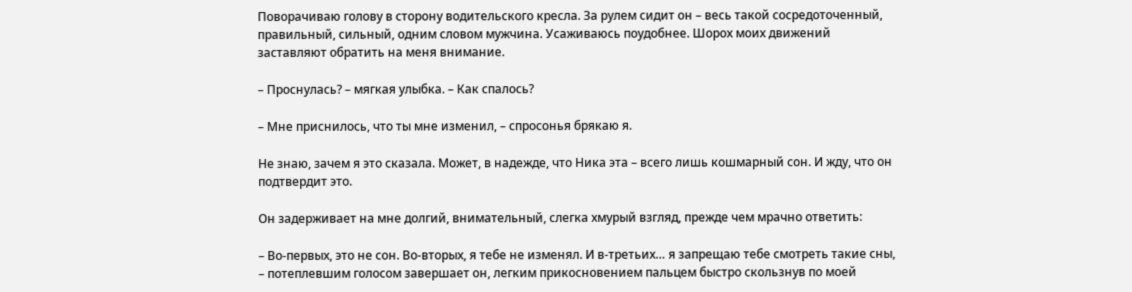Поворачиваю голову в сторону водительского кресла. За рулем сидит он – весь такой сосредоточенный, правильный, сильный, одним словом мужчина. Усаживаюсь поудобнее. Шорох моих движений заставляют обратить на меня внимание.

– Проснулась? – мягкая улыбка. – Как спалось?

– Мне приснилось, что ты мне изменил, – спросонья брякаю я.

Не знаю, зачем я это сказала. Может, в надежде, что Ника эта – всего лишь кошмарный сон. И жду, что он подтвердит это.

Он задерживает на мне долгий, внимательный, слегка хмурый взгляд, прежде чем мрачно ответить:

– Во-первых, это не сон. Во-вторых, я тебе не изменял. И в-третьих… я запрещаю тебе смотреть такие сны, – потеплевшим голосом завершает он, легким прикосновением пальцем быстро скользнув по моей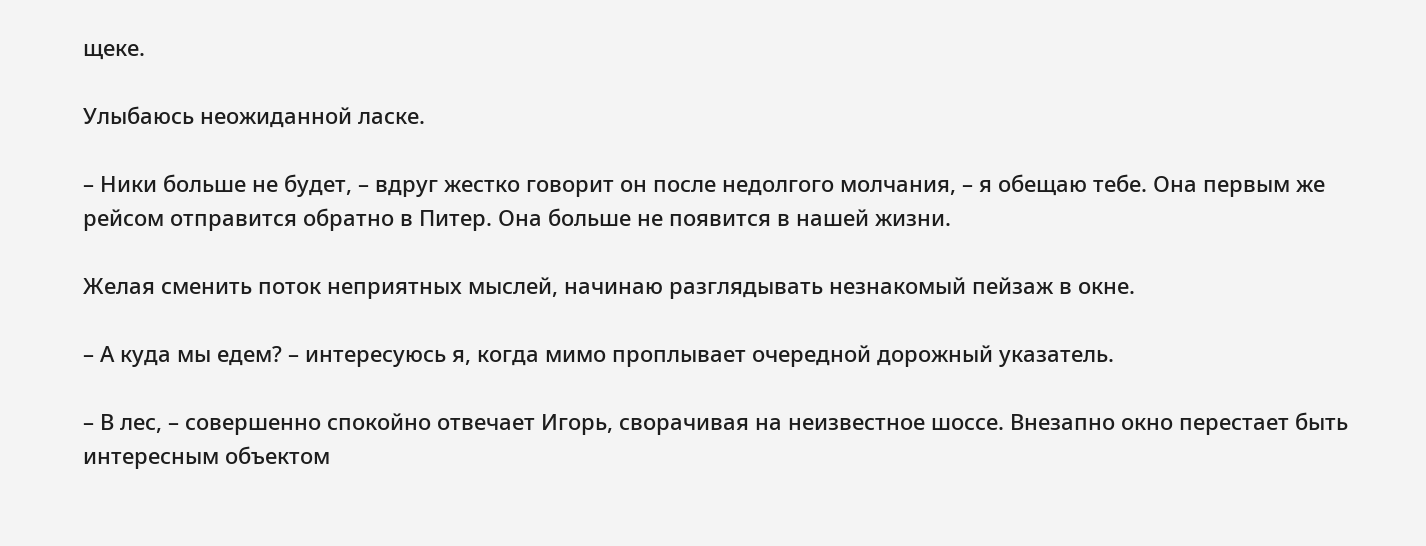щеке.

Улыбаюсь неожиданной ласке.

– Ники больше не будет, – вдруг жестко говорит он после недолгого молчания, – я обещаю тебе. Она первым же рейсом отправится обратно в Питер. Она больше не появится в нашей жизни.

Желая сменить поток неприятных мыслей, начинаю разглядывать незнакомый пейзаж в окне.

– А куда мы едем? – интересуюсь я, когда мимо проплывает очередной дорожный указатель.

– В лес, – совершенно спокойно отвечает Игорь, сворачивая на неизвестное шоссе. Внезапно окно перестает быть интересным объектом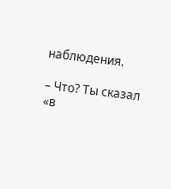наблюдения.

– Что? Ты сказал «в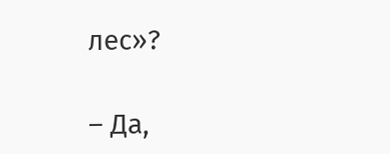лес»?

– Да,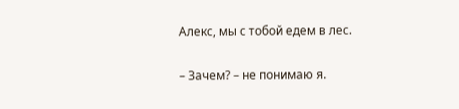Алекс, мы с тобой едем в лес.

– Зачем? – не понимаю я.